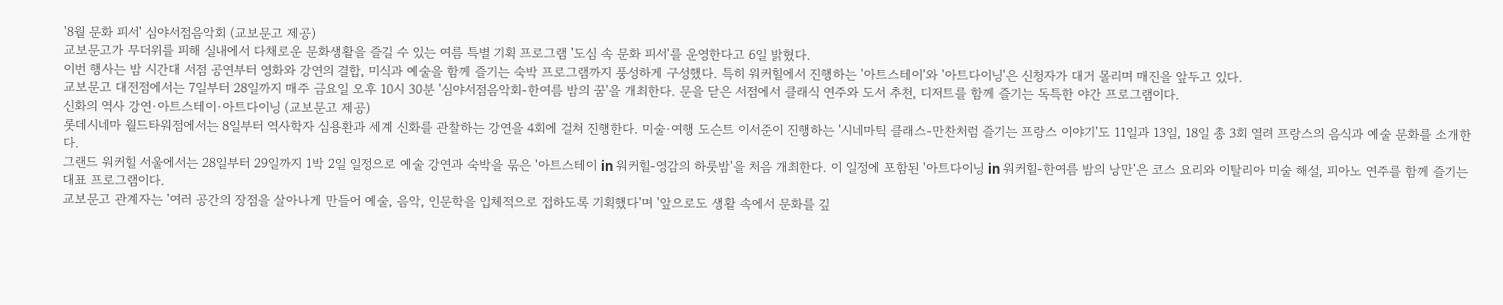'8월 문화 피서' 심야서점음악회 (교보문고 제공)
교보문고가 무더위를 피해 실내에서 다채로운 문화생활을 즐길 수 있는 여름 특별 기획 프로그램 '도심 속 문화 피서'를 운영한다고 6일 밝혔다.
이번 행사는 밤 시간대 서점 공연부터 영화와 강연의 결합, 미식과 예술을 함께 즐기는 숙박 프로그램까지 풍성하게 구성했다. 특히 워커힐에서 진행하는 '아트스테이'와 '아트다이닝'은 신청자가 대거 몰리며 매진을 앞두고 있다.
교보문고 대전점에서는 7일부터 28일까지 매주 금요일 오후 10시 30분 '심야서점음악회-한여름 밤의 꿈'을 개최한다. 문을 닫은 서점에서 클래식 연주와 도서 추천, 디저트를 함께 즐기는 독특한 야간 프로그램이다.
신화의 역사 강연·아트스테이·아트다이닝 (교보문고 제공)
롯데시네마 월드타워점에서는 8일부터 역사학자 심용환과 세계 신화를 관찰하는 강연을 4회에 걸쳐 진행한다. 미술·여행 도슨트 이서준이 진행하는 '시네마틱 클래스-만찬처럼 즐기는 프랑스 이야기'도 11일과 13일, 18일 총 3회 열려 프랑스의 음식과 예술 문화를 소개한다.
그랜드 워커힐 서울에서는 28일부터 29일까지 1박 2일 일정으로 예술 강연과 숙박을 묶은 '아트스테이 in 워커힐-영감의 하룻밤'을 처음 개최한다. 이 일정에 포함된 '아트다이닝 in 워커힐-한여름 밤의 낭만'은 코스 요리와 이탈리아 미술 해설, 피아노 연주를 함께 즐기는 대표 프로그램이다.
교보문고 관계자는 '여러 공간의 장점을 살아나게 만들어 예술, 음악, 인문학을 입체적으로 접하도록 기획했다'며 '앞으로도 생활 속에서 문화를 깊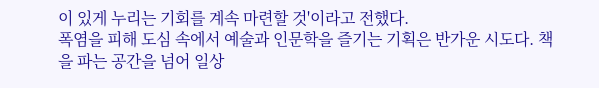이 있게 누리는 기회를 계속 마련할 것'이라고 전했다.
폭염을 피해 도심 속에서 예술과 인문학을 즐기는 기획은 반가운 시도다. 책을 파는 공간을 넘어 일상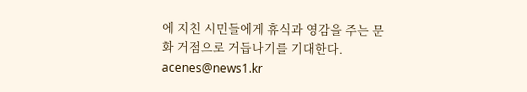에 지친 시민들에게 휴식과 영감을 주는 문화 거점으로 거듭나기를 기대한다.
acenes@news1.kr